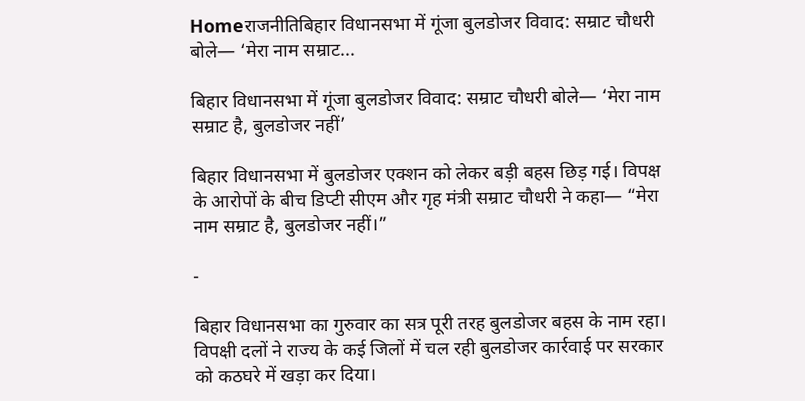Homeराजनीतिबिहार विधानसभा में गूंजा बुलडोजर विवाद: सम्राट चौधरी बोले— ‘मेरा नाम सम्राट...

बिहार विधानसभा में गूंजा बुलडोजर विवाद: सम्राट चौधरी बोले— ‘मेरा नाम सम्राट है, बुलडोजर नहीं’

बिहार विधानसभा में बुलडोजर एक्शन को लेकर बड़ी बहस छिड़ गई। विपक्ष के आरोपों के बीच डिप्टी सीएम और गृह मंत्री सम्राट चौधरी ने कहा— “मेरा नाम सम्राट है, बुलडोजर नहीं।”

-

बिहार विधानसभा का गुरुवार का सत्र पूरी तरह बुलडोजर बहस के नाम रहा। विपक्षी दलों ने राज्य के कई जिलों में चल रही बुलडोजर कार्रवाई पर सरकार को कठघरे में खड़ा कर दिया।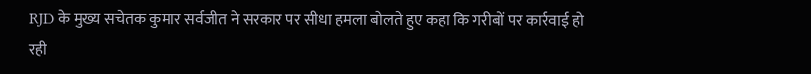RJD के मुख्य सचेतक कुमार सर्वजीत ने सरकार पर सीधा हमला बोलते हुए कहा कि गरीबों पर कार्रवाई हो रही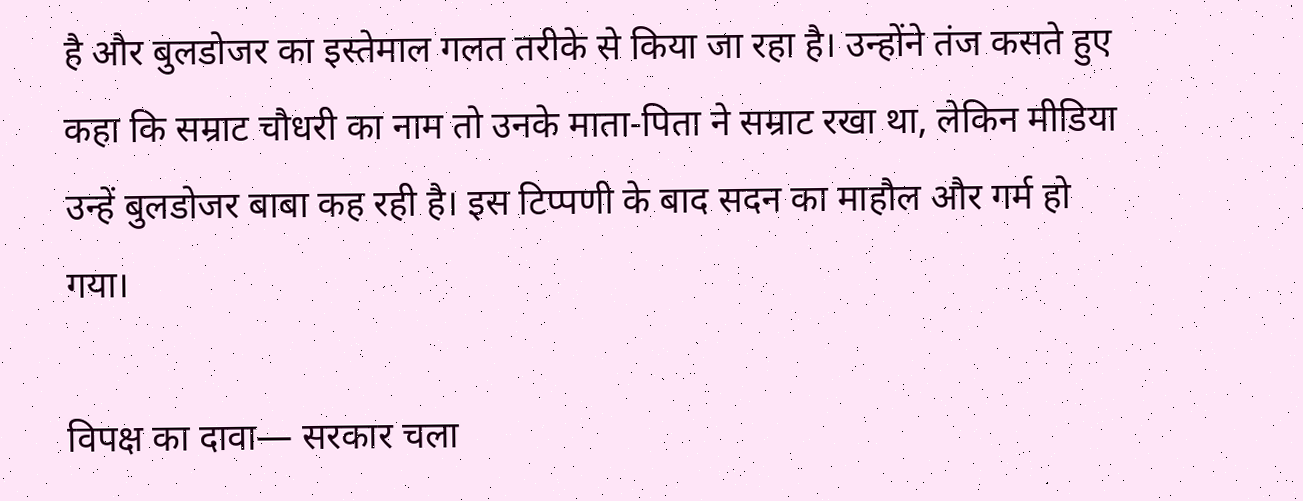है और बुलडोजर का इस्तेमाल गलत तरीके से किया जा रहा है। उन्होंने तंज कसते हुए कहा कि सम्राट चौधरी का नाम तो उनके माता-पिता ने सम्राट रखा था, लेकिन मीडिया उन्हें बुलडोजर बाबा कह रही है। इस टिप्पणी के बाद सदन का माहौल और गर्म हो गया।

विपक्ष का दावा— सरकार चला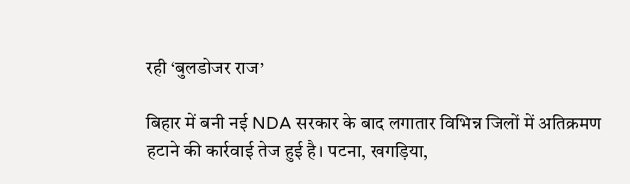रही ‘बुलडोजर राज’

बिहार में बनी नई NDA सरकार के बाद लगातार विभिन्न जिलों में अतिक्रमण हटाने की कार्रवाई तेज हुई है। पटना, खगड़िया,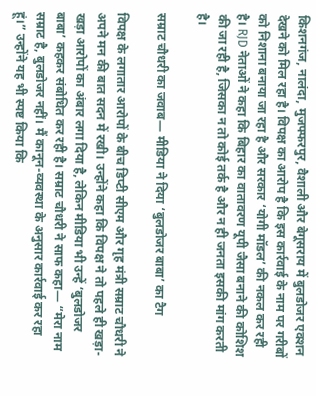किशनगंज, नालंदा, मुजफ्फरपुर, वैशाली और बेगूसराय में बुलडोजर एक्शन देखने को मिल रहा है। विपक्ष का आरोप है कि इस कार्रवाई के नाम पर गरीबों को निशाना बनाया जा रहा है और सरकार ‘योगी मॉडल’ की नकल कर रही है। RJD नेताओं ने कहा कि बिहार का वातावरण यूपी जैसा बनाने की कोशिश की जा रही है, जिसका न तो कोई तर्क है और न ही जनता इसकी मांग करती है।

सम्राट चौधरी का जवाब— मीडिया ने दिया ‘बुलडोजर बाबा’ का टैग

विपक्ष के लगातार आरोपों के बीच डिप्टी सीएम और गृह मंत्री सम्राट चौधरी ने अपने मन की बात सदन में रखी। उन्होंने कहा कि विपक्ष ने तो पहले ही खड़ा-खड़ा आरोपों का अंबार लगा दिया है, लेकिन मीडिया भी उन्हें ‘बुलडोजर बाबा’ कहकर संबोधित कर रही है। सम्राट चौधरी ने साफ कहा— “मेरा नाम सम्राट है, बुलडोजर नहीं। मैं कानून-व्यवस्था के अनुसार कार्रवाई कर रहा हूं।” उन्होंने यह भी स्पष्ट किया कि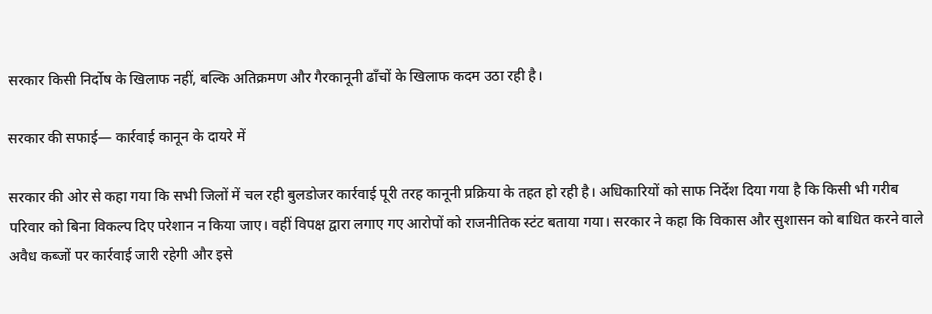सरकार किसी निर्दोष के खिलाफ नहीं, बल्कि अतिक्रमण और गैरकानूनी ढाँचों के खिलाफ कदम उठा रही है।

सरकार की सफाई— कार्रवाई कानून के दायरे में

सरकार की ओर से कहा गया कि सभी जिलों में चल रही बुलडोजर कार्रवाई पूरी तरह कानूनी प्रक्रिया के तहत हो रही है। अधिकारियों को साफ निर्देश दिया गया है कि किसी भी गरीब परिवार को बिना विकल्प दिए परेशान न किया जाए। वहीं विपक्ष द्वारा लगाए गए आरोपों को राजनीतिक स्टंट बताया गया। सरकार ने कहा कि विकास और सुशासन को बाधित करने वाले अवैध कब्जों पर कार्रवाई जारी रहेगी और इसे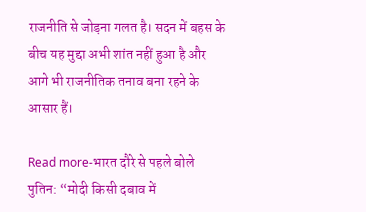राजनीति से जोड़ना गलत है। सदन में बहस के बीच यह मुद्दा अभी शांत नहीं हुआ है और आगे भी राजनीतिक तनाव बना रहने के आसार हैं।

Read more-भारत दौरे से पहले बोले पुतिन: “मोदी किसी दबाव में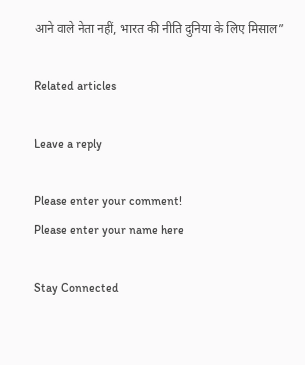आने वाले नेता नहीं, भारत की नीति दुनिया के लिए मिसाल”

Related articles

Leave a reply

Please enter your comment!
Please enter your name here

Stay Connected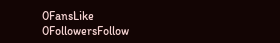0FansLike
0FollowersFollow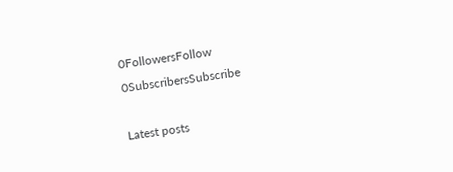0FollowersFollow
0SubscribersSubscribe

Latest posts